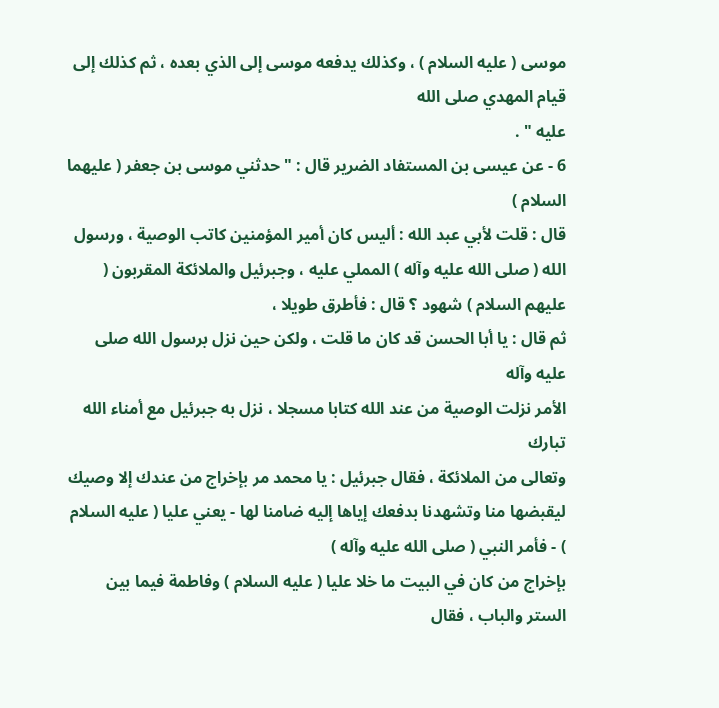موسى ( عليه السلام ) ، وكذلك يدفعه موسى إلى الذي بعده ، ثم كذلك إلى قيام المهدي صلى الله
عليه " .
6 - عن عيسى بن المستفاد الضرير قال : " حدثني موسى بن جعفر ( عليهما السلام )
قال : قلت لأبي عبد الله : أليس كان أمير المؤمنين كاتب الوصية ، ورسول
الله ( صلى الله عليه وآله ) المملي عليه ، وجبرئيل والملائكة المقربون ( عليهم السلام ) شهود ؟ قال : فأطرق طويلا ،
ثم قال : يا أبا الحسن قد كان ما قلت ، ولكن حين نزل برسول الله صلى عليه وآله
الأمر نزلت الوصية من عند الله كتابا مسجلا ، نزل به جبرئيل مع أمناء الله تبارك
وتعالى من الملائكة ، فقال جبرئيل : يا محمد مر بإخراج من عندك إلا وصيك
ليقبضها منا وتشهدنا بدفعك إياها إليه ضامنا لها - يعني عليا ( عليه السلام ) - فأمر النبي ( صلى الله عليه وآله )
بإخراج من كان في البيت ما خلا عليا ( عليه السلام ) وفاطمة فيما بين الستر والباب ، فقال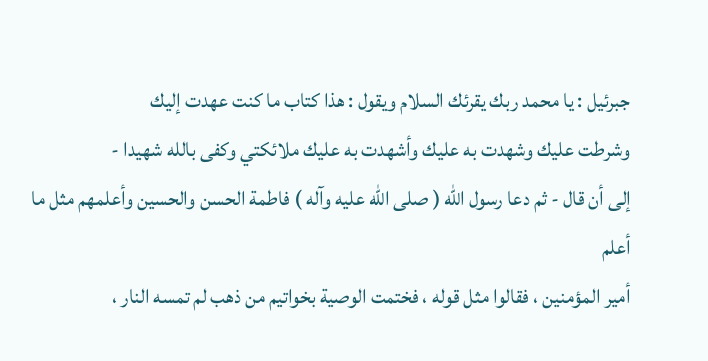جبرئيل : يا محمد ربك يقرئك السلام ويقول : هذا كتاب ما كنت عهدت إليك
وشرطت عليك وشهدت به عليك وأشهدت به عليك ملائكتي وكفى بالله شهيدا -
إلى أن قال - ثم دعا رسول الله ( صلى الله عليه وآله ) فاطمة الحسن والحسين وأعلمهم مثل ما أعلم
أمير المؤمنين ، فقالوا مثل قوله ، فختمت الوصية بخواتيم من ذهب لم تمسه النار ،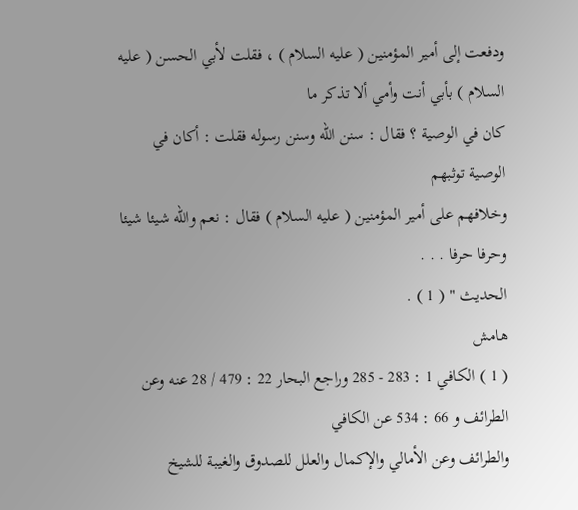ودفعت إلى أمير المؤمنين ( عليه السلام ) ، فقلت لأبي الحسن ( عليه السلام ) بأبي أنت وأمي ألا تذكر ما
كان في الوصية ؟ فقال : سنن الله وسنن رسوله فقلت : أكان في الوصية توثبهم
وخلافهم على أمير المؤمنين ( عليه السلام ) فقال : نعم والله شيئا شيئا وحرفا حرفا . . .
الحديث " ( 1 ) .
هامش
( 1 ) الكافي 1 : 283 - 285 وراجع البحار 22 : 479 / 28 عنه وعن الطرائف و 66 : 534 عن الكافي
والطرائف وعن الأمالي والإكمال والعلل للصدوق والغيبة للشيخ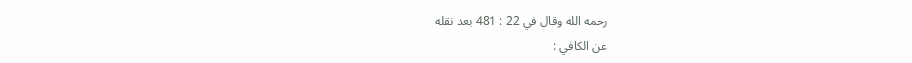رحمه الله وقال في 22 : 481 بعد نقله
عن الكافي :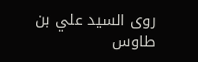روى السيد علي بن طاوس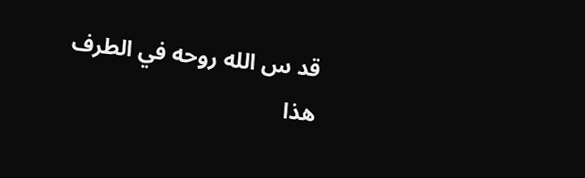قد س الله روحه في الطرف هذا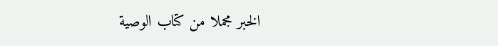الخبر مجملا من كتاب الوصية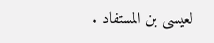لعيسى بن المستفاد .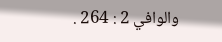والوافي 2 : 264 .